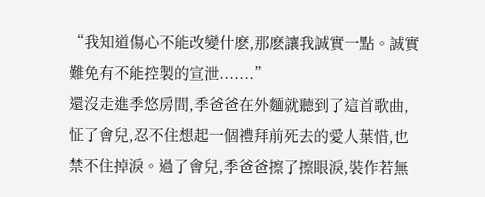“我知道傷心不能改變什麽,那麽讓我誠實一點。誠實難免有不能控製的宣泄.......”
還沒走進季悠房間,季爸爸在外麵就聽到了這首歌曲,怔了會兒,忍不住想起一個禮拜前死去的愛人葉惜,也禁不住掉淚。過了會兒,季爸爸擦了擦眼淚,裝作若無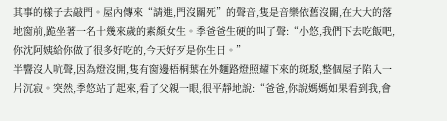其事的樣子去敲門。屋內傳來“請進,門沒關死”的聲音,隻是音樂依舊沒關,在大大的落地窗前,跪坐著一名十幾來歲的素顏女生。季爸爸生硬的叫了聲:“小悠,我們下去吃飯吧,你沈阿姨給你做了很多好吃的,今天好歹是你生日。”
半響沒人吭聲,因為燈沒開,隻有窗邊梧桐葉在外麵路燈照耀下來的斑駁,整個屋子陷入一片沉寂。突然,季悠站了起來,看了父親一眼,很平靜地說:“爸爸,你說媽媽如果看到我,會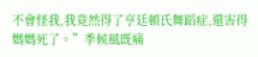不會怪我,我竟然得了亨廷頓氏舞蹈症,還害得媽媽死了。”季候風既痛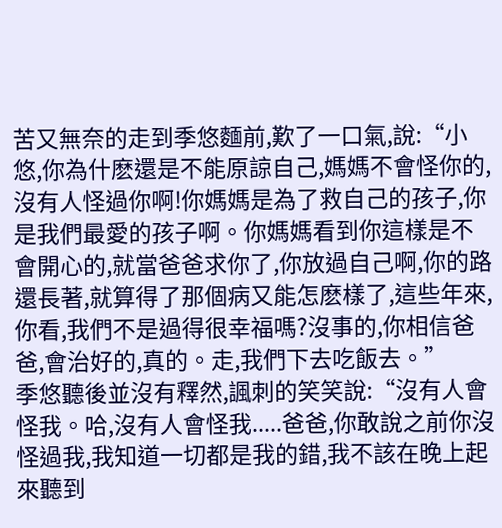苦又無奈的走到季悠麵前,歎了一口氣,說:“小悠,你為什麽還是不能原諒自己,媽媽不會怪你的,沒有人怪過你啊!你媽媽是為了救自己的孩子,你是我們最愛的孩子啊。你媽媽看到你這樣是不會開心的,就當爸爸求你了,你放過自己啊,你的路還長著,就算得了那個病又能怎麽樣了,這些年來,你看,我們不是過得很幸福嗎?沒事的,你相信爸爸,會治好的,真的。走,我們下去吃飯去。”
季悠聽後並沒有釋然,諷刺的笑笑說:“沒有人會怪我。哈,沒有人會怪我.....爸爸,你敢說之前你沒怪過我,我知道一切都是我的錯,我不該在晚上起來聽到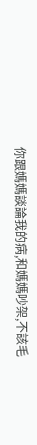你跟媽媽談論我的病,和媽媽吵架,不該毛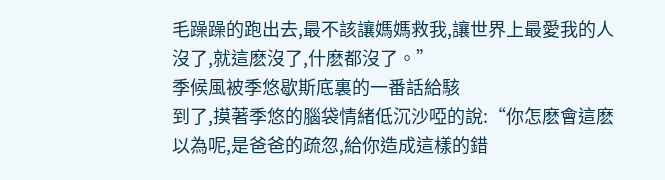毛躁躁的跑出去,最不該讓媽媽救我,讓世界上最愛我的人沒了,就這麽沒了,什麽都沒了。”
季候風被季悠歇斯底裏的一番話給駭
到了,摸著季悠的腦袋情緒低沉沙啞的說:“你怎麽會這麽以為呢,是爸爸的疏忽,給你造成這樣的錯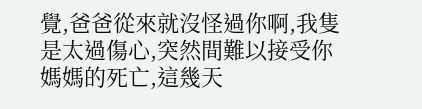覺,爸爸從來就沒怪過你啊,我隻是太過傷心,突然間難以接受你媽媽的死亡,這幾天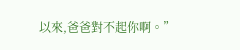以來,爸爸對不起你啊。”